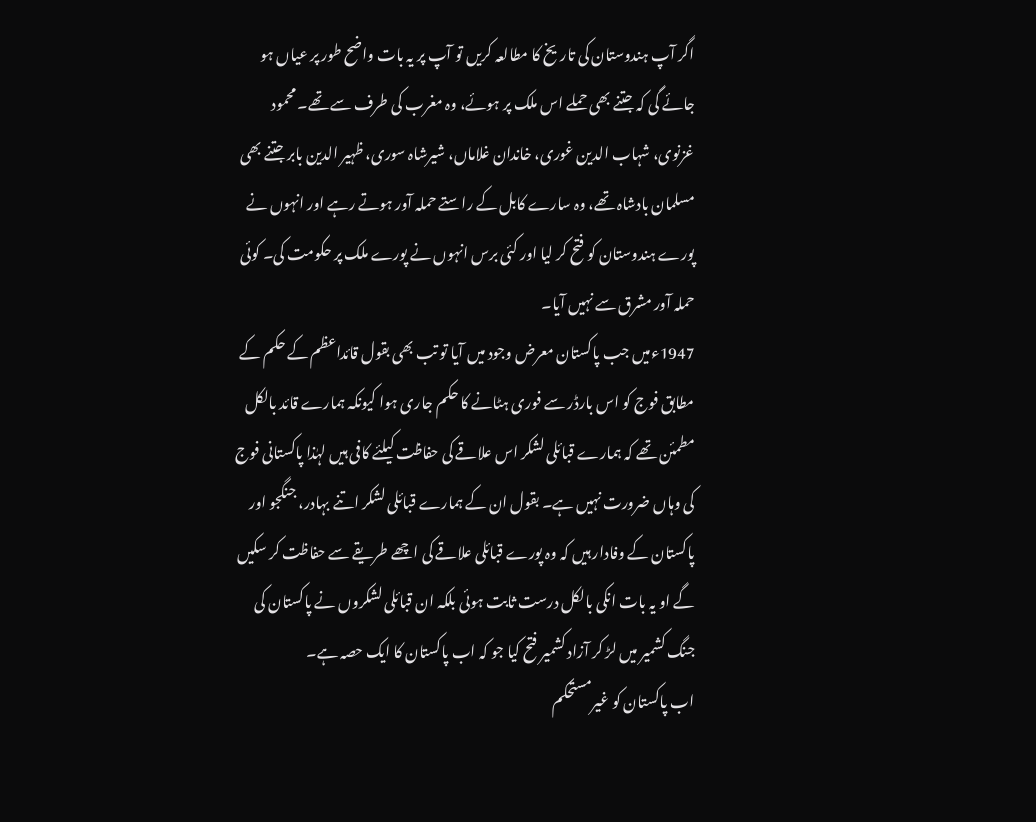اگر آپ ہندوستان کی تاریخ کا مطالعہ کریں تو آپ پر یہ بات واضح طور پر عیاں ہو جائے گی کہ جتنے بھی حملے اس ملک پر ہوئے، وہ مغرب کی طرف سے تھے۔ محمود غزنوی، شہاب الدین غوری، خاندان غلاماں، شیرشاہ سوری، ظہیر الدین بابر جتنے بھی مسلمان بادشاہ تھے، وہ سارے کابل کے راستے حملہ آور ہوتے رہے اور انہوں نے پورے ہندوستان کو فتح کر لیا اور کئی برس انہوں نے پورے ملک پر حکومت کی۔ کوئی حملہ آور مشرق سے نہیں آیا۔
1947ءمیں جب پاکستان معرض وجود میں آیا تو تب بھی بقول قائداعظم کے حکم کے مطابق فوج کو اس بارڈر سے فوری ہٹانے کا حکم جاری ہوا کیونکہ ہمارے قائد بالکل مطمئن تھے کہ ہمارے قبائلی لشکر اس علاقے کی حفاظت کیلئے کافی ہیں لہٰذا پاکستانی فوج کی وہاں ضرورت نہیں ہے۔ بقول ان کے ہمارے قبائلی لشکر اتنے بہادر، جنگجو اور پاکستان کے وفادار ہیں کہ وہ پورے قبائلی علاقے کی اچھے طریقے سے حفاظت کر سکیں گے او یہ بات انکی بالکل درست ثابت ہوئی بلکہ ان قبائلی لشکروں نے پاکستان کی جنگ کشمیر میں لڑ کر آزاد کشمیر فتح کیا جو کہ اب پاکستان کا ایک حصہ ہے۔
اب پاکستان کو غیرمستحکم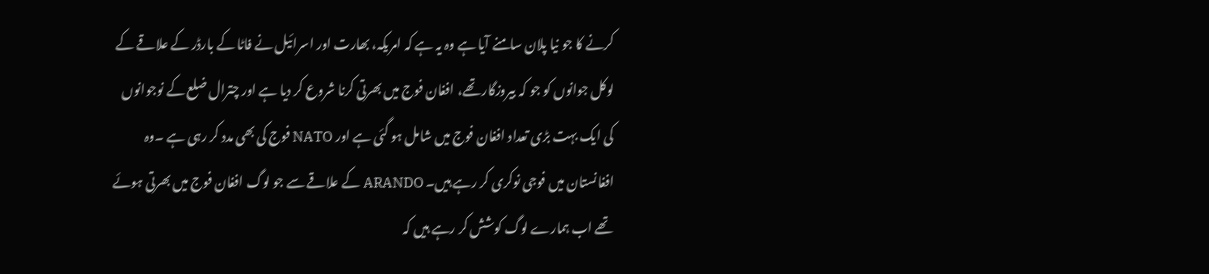کرنے کا جو نیا پلان سامنے آیا ہے وہ یہ ہے کہ امریکہ، بھارت اور اسرائیل نے فاٹا کے بارڈر کے علاقے کے لوکل جوانوں کو جو کہ بیروزگار تھے، افغان فوج میں بھرتی کرنا شروع کر دیا ہے اور چترال ضلع کے نوجوانوں کی ایک بہت بڑی تعداد افغان فوج میں شامل ہو گئی ہے اور NATO فوج کی بھی مدد کر رہی ہے ۔وہ افغانستان میں فوجی نوکری کر رہے ہیں۔ ARANDO کے علاقے سے جو لوگ افغان فوج میں بھرتی ہوئے تھے اب ہمارے لوگ کوشش کر رہے ہیں کہ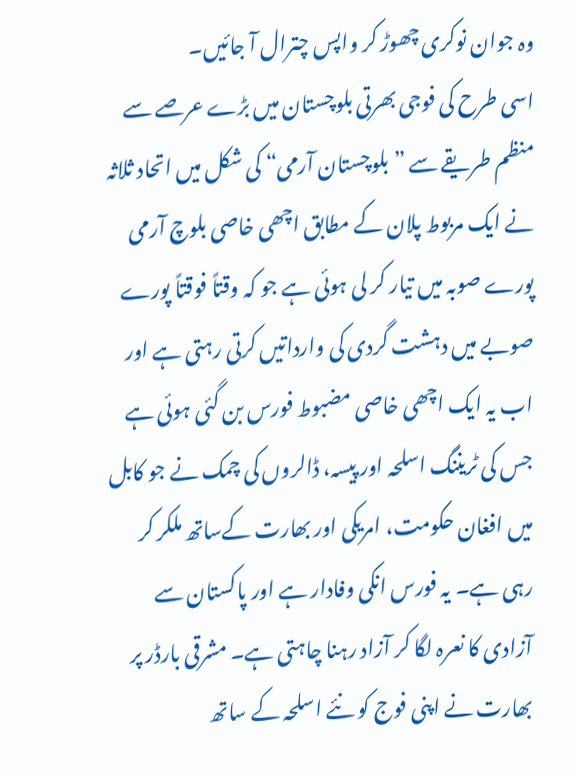وہ جوان نوکری چھوڑ کر واپس چترال آ جائیں۔
اسی طرح کی فوجی بھرتی بلوچستان میں بڑے عرصے سے منظم طریقے سے ”بلوچستان آرمی“ کی شکل میں اتحاد ثلاثہ نے ایک مربوط پلان کے مطابق اچھی خاصی بلوچ آرمی پورے صوبہ میں تیار کر لی ہوئی ہے جو کہ وقتاً فوقتاً پورے صوبے میں دہشت گردی کی وارداتیں کرتی رہتی ہے اور اب یہ ایک اچھی خاصی مضبوط فورس بن گئی ہوئی ہے جس کی ٹریننگ اسلحہ اور پیسہ، ڈالروں کی چمک نے جو کابل میں افغان حکومت، امریکی اور بھارت کےساتھ ملکر کر رہی ہے۔ یہ فورس انکی وفادار ہے اور پاکستان سے آزادی کا نعرہ لگا کر آزاد رہنا چاہتی ہے۔ مشرقی بارڈر پر بھارت نے اپنی فوج کو نئے اسلحہ کے ساتھ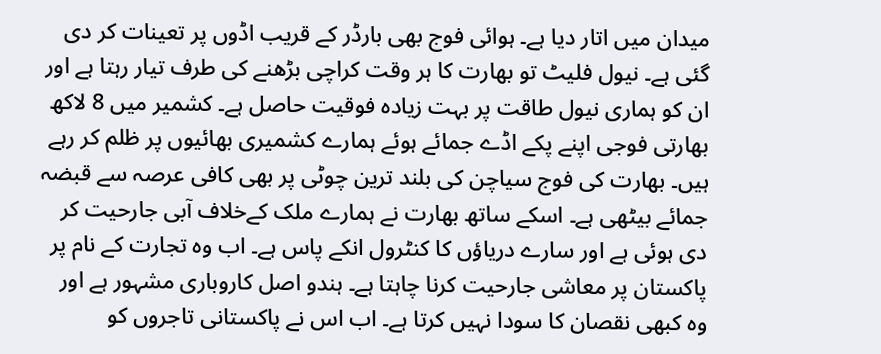میدان میں اتار دیا ہے۔ ہوائی فوج بھی بارڈر کے قریب اڈوں پر تعینات کر دی گئی ہے۔ نیول فلیٹ تو بھارت کا ہر وقت کراچی بڑھنے کی طرف تیار رہتا ہے اور ان کو ہماری نیول طاقت پر بہت زیادہ فوقیت حاصل ہے۔ کشمیر میں 8 لاکھ بھارتی فوجی اپنے پکے اڈے جمائے ہوئے ہمارے کشمیری بھائیوں پر ظلم کر رہے ہیں۔ بھارت کی فوج سیاچن کی بلند ترین چوٹی پر بھی کافی عرصہ سے قبضہ جمائے بیٹھی ہے۔ اسکے ساتھ بھارت نے ہمارے ملک کےخلاف آبی جارحیت کر دی ہوئی ہے اور سارے دریاؤں کا کنٹرول انکے پاس ہے۔ اب وہ تجارت کے نام پر پاکستان پر معاشی جارحیت کرنا چاہتا ہے۔ ہندو اصل کاروباری مشہور ہے اور وہ کبھی نقصان کا سودا نہیں کرتا ہے۔ اب اس نے پاکستانی تاجروں کو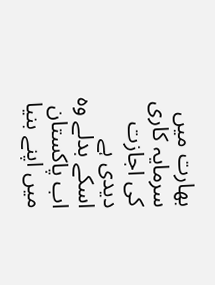بھارت میں سرمایہ کاری کی اجازت دیدی ہے اسکے بدلے وہ اب پاکستان میں اپنے بنیا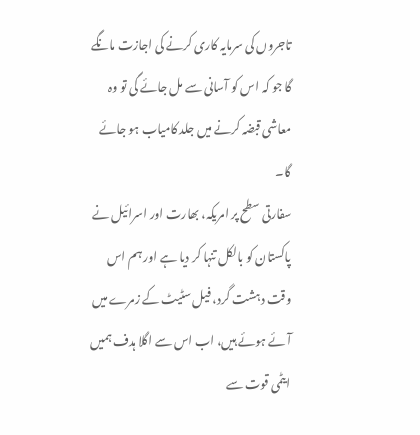تاجروں کی سرمایہ کاری کرنے کی اجازت مانگے گا جو کہ اس کو آسانی سے مل جائے گی تو وہ معاشی قبضہ کرنے میں جلد کامیاب ہو جائے گا۔
سفارتی سطح پر امریکہ، بھارت اور اسرائیل نے پاکستان کو بالکل تنہا کر دیا ہے اور ہم اس وقت دہشت گرد، فیل سٹیٹ کے زمرے میں آئے ہوئے ہیں، اب اس سے اگلا ہدف ہمیں ایٹمی قوت سے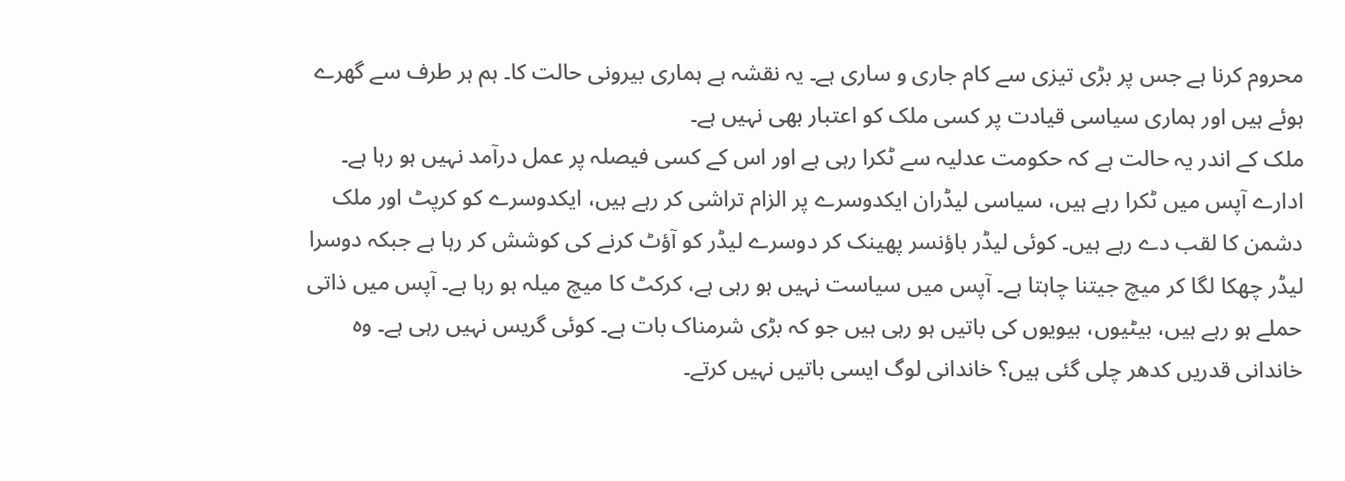محروم کرنا ہے جس پر بڑی تیزی سے کام جاری و ساری ہے۔ یہ نقشہ ہے ہماری بیرونی حالت کا۔ ہم ہر طرف سے گھرے ہوئے ہیں اور ہماری سیاسی قیادت پر کسی ملک کو اعتبار بھی نہیں ہے۔
ملک کے اندر یہ حالت ہے کہ حکومت عدلیہ سے ٹکرا رہی ہے اور اس کے کسی فیصلہ پر عمل درآمد نہیں ہو رہا ہے۔ ادارے آپس میں ٹکرا رہے ہیں، سیاسی لیڈران ایکدوسرے پر الزام تراشی کر رہے ہیں، ایکدوسرے کو کرپٹ اور ملک دشمن کا لقب دے رہے ہیں۔ کوئی لیڈر باؤنسر پھینک کر دوسرے لیڈر کو آؤٹ کرنے کی کوشش کر رہا ہے جبکہ دوسرا لیڈر چھکا لگا کر میچ جیتنا چاہتا ہے۔ آپس میں سیاست نہیں ہو رہی ہے، کرکٹ کا میچ میلہ ہو رہا ہے۔ آپس میں ذاتی حملے ہو رہے ہیں، بیٹیوں، بیویوں کی باتیں ہو رہی ہیں جو کہ بڑی شرمناک بات ہے۔ کوئی گریس نہیں رہی ہے۔ وہ خاندانی قدریں کدھر چلی گئی ہیں؟ خاندانی لوگ ایسی باتیں نہیں کرتے۔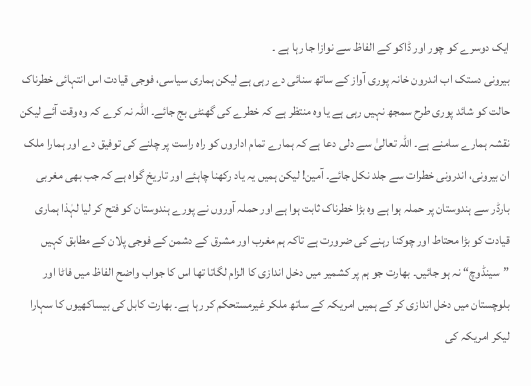ایک دوسرے کو چور اور ڈاکو کے الفاظ سے نوازا جا رہا ہے ۔
بیرونی دستک اب اندرون خانہ پوری آواز کے ساتھ سنائی دے رہی ہے لیکن ہماری سیاسی، فوجی قیادت اس انتہائی خطرناک حالت کو شائد پوری طرح سمجھ نہیں رہی ہے یا وہ منتظر ہے کہ خطرے کی گھنٹی بج جائے۔ اللہ نہ کرے کہ وہ وقت آئے لیکن نقشہ ہمارے سامنے ہے۔ اللہ تعالیٰ سے دلی دعا ہے کہ ہمارے تمام اداروں کو راہ راست پر چلنے کی توفیق دے اور ہمارا ملک ان بیرونی، اندرونی خطرات سے جلد نکل جائے۔ آمین! لیکن ہمیں یہ یاد رکھنا چاہئے اور تاریخ گواہ ہے کہ جب بھی مغربی بارڈر سے ہندوستان پر حملہ ہوا ہے وہ بڑا خطرناک ثابت ہوا ہے اور حملہ آوروں نے پورے ہندوستان کو فتح کر لیا لہٰذا ہماری قیادت کو بڑا محتاط اور چوکنا رہنے کی ضرورت ہے تاکہ ہم مغرب اور مشرق کے دشمن کے فوجی پلان کے مطابق کہیں ”سینڈوچ“ نہ ہو جائیں۔ بھارت جو ہم پر کشمیر میں دخل اندازی کا الزام لگاتا تھا اس کا جواب واضح الفاظ میں فاٹا اور بلوچستان میں دخل اندازی کر کے ہمیں امریکہ کے ساتھ ملکر غیرمستحکم کر رہا ہے۔ بھارت کابل کی بیساکھیوں کا سہارا لیکر امریکہ کی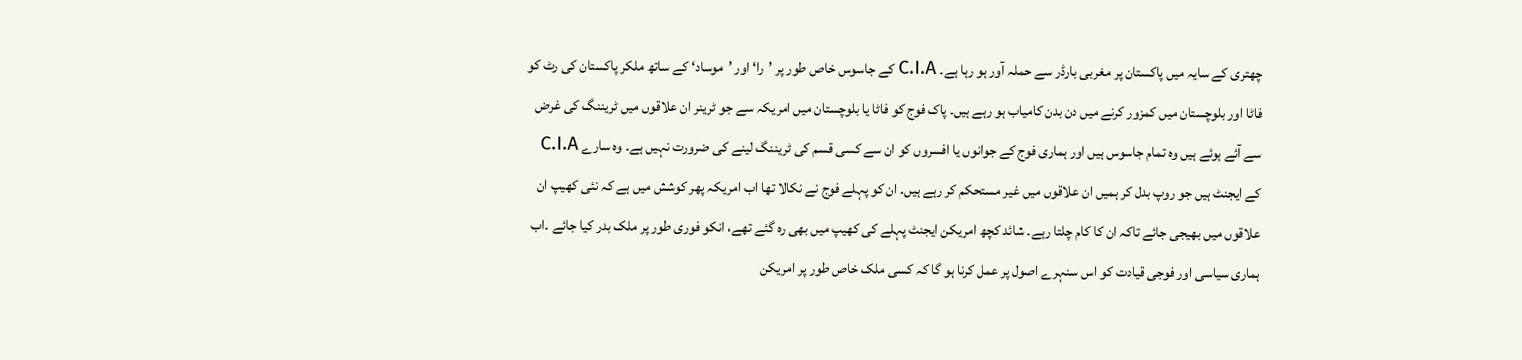چھتری کے سایہ میں پاکستان پر مغربی بارڈر سے حملہ آور ہو رہا ہے۔ C.I.A کے جاسوس خاص طور پر ’را‘ اور ’موساد‘ کے ساتھ ملکر پاکستان کی رٹ کو فاٹا اور بلوچستان میں کمزور کرنے میں دن بدن کامیاب ہو رہے ہیں۔ پاک فوج کو فاٹا یا بلوچستان میں امریکہ سے جو ٹرینر ان علاقوں میں ٹریننگ کی غرض سے آئے ہوئے ہیں وہ تمام جاسوس ہیں اور ہماری فوج کے جوانوں یا افسروں کو ان سے کسی قسم کی ٹریننگ لینے کی ضرورت نہیں ہے۔ وہ سارے C.I.A کے ایجنٹ ہیں جو روپ بدل کر ہمیں ان علاقوں میں غیر مستحکم کر رہے ہیں۔ ان کو پہلے فوج نے نکالا تھا اب امریکہ پھر کوشش میں ہے کہ نئی کھیپ ان علاقوں میں بھیجی جائے تاکہ ان کا کام چلتا رہے۔ شائد کچھ امریکن ایجنٹ پہلے کی کھیپ میں بھی رہ گئے تھے، انکو فوری طور پر ملک بدر کیا جائے ۔اب ہماری سیاسی اور فوجی قیادت کو اس سنہرے اصول پر عمل کرنا ہو گا کہ کسی ملک خاص طور پر امریکن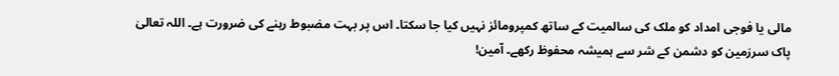مالی یا فوجی امداد کو ملک کی سالمیت کے ساتھ کمپرومائز نہیں کیا جا سکتا۔ اس پر بہت مضبوط رہنے کی ضرورت ہے۔ اللہ تعالیٰ پاک سرزمین کو دشمن کے شر سے ہمیشہ محفوظ رکھے۔ آمین!